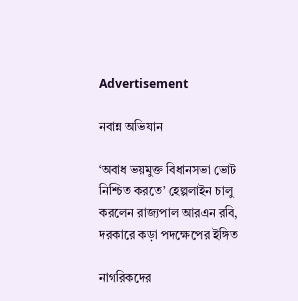Advertisement

নবান্ন অভিযান

‘অবাধ ভয়মুক্ত বিধানসভা ভোট নিশ্চিত করতে’ হেল্পলাইন চালু করলেন রাজ্যপাল আরএন রবি, দরকারে কড়া পদক্ষেপের ইঙ্গিত

নাগরিকদের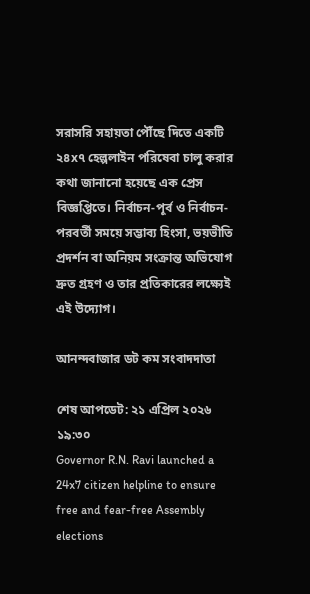সরাসরি সহায়তা পৌঁছে দিতে একটি ২৪x৭ হেল্পলাইন পরিষেবা চালু করার কথা জানানো হয়েছে এক প্রেস বিজ্ঞপ্তিতে। নির্বাচন-পূর্ব ও নির্বাচন-পরবর্তী সময়ে সম্ভাব্য হিংসা, ভয়ভীতি প্রদর্শন বা অনিয়ম সংক্রান্ত অভিযোগ দ্রুত গ্রহণ ও তার প্রতিকারের লক্ষ্যেই এই উদ্যোগ।

আনন্দবাজার ডট কম সংবাদদাতা

শেষ আপডেট: ২১ এপ্রিল ২০২৬ ১৯:৩০
Governor R.N. Ravi launched a 24x7 citizen helpline to ensure free and fear-free Assembly elections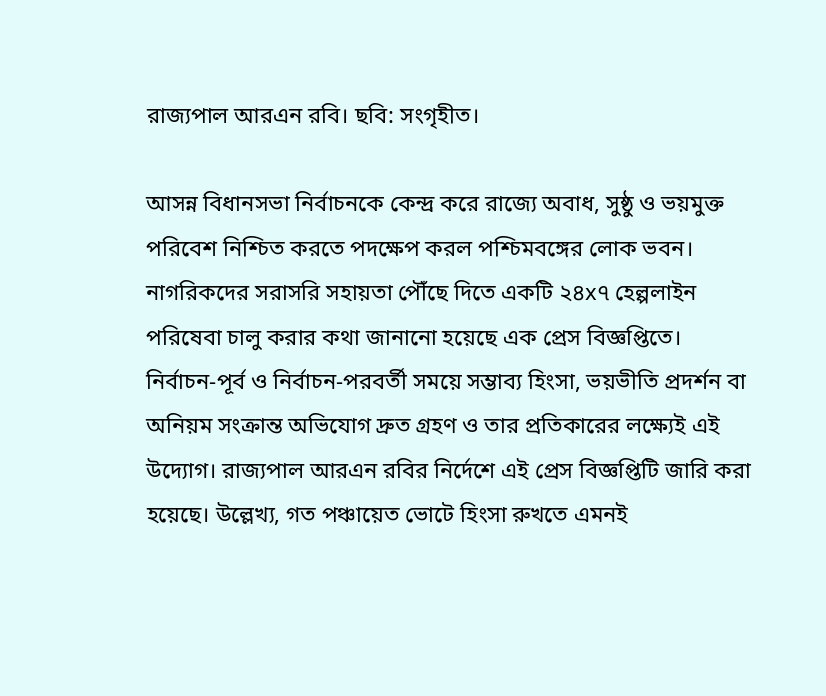রাজ্যপাল আরএন রবি। ছবি: সংগৃহীত।

আসন্ন বিধানসভা নির্বাচনকে কেন্দ্র করে রাজ্যে অবাধ, সুষ্ঠু ও ভয়মুক্ত পরিবেশ নিশ্চিত করতে পদক্ষেপ করল পশ্চিমবঙ্গের লোক ভবন। নাগরিকদের সরাসরি সহায়তা পৌঁছে দিতে একটি ২৪x৭ হেল্পলাইন পরিষেবা চালু করার কথা জানানো হয়েছে এক প্রেস বিজ্ঞপ্তিতে। নির্বাচন-পূর্ব ও নির্বাচন-পরবর্তী সময়ে সম্ভাব্য হিংসা, ভয়ভীতি প্রদর্শন বা অনিয়ম সংক্রান্ত অভিযোগ দ্রুত গ্রহণ ও তার প্রতিকারের লক্ষ্যেই এই উদ্যোগ। রাজ্যপাল আরএন রবির নির্দেশে এই প্রেস বিজ্ঞপ্তিটি জারি করা হয়েছে। উল্লেখ্য, গত পঞ্চায়েত ভোটে হিংসা রুখতে এমনই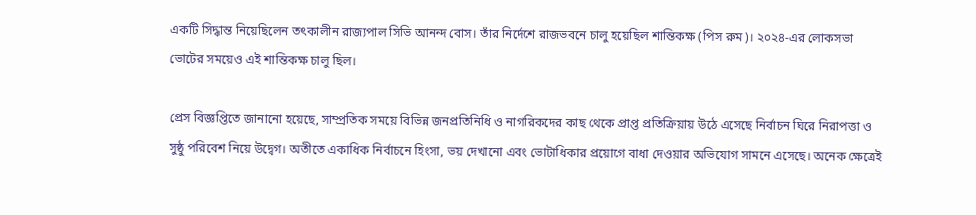একটি সিদ্ধান্ত নিয়েছিলেন তৎকালীন রাজ্যপাল সিভি আনন্দ বোস। তাঁর নির্দেশে রাজভবনে চালু হয়েছিল শান্তিকক্ষ (পিস রুম)। ২০২৪-এর লোকসভা ভোটের সময়েও এই শান্তিকক্ষ চালু ছিল।

প্রেস বিজ্ঞপ্তিতে জানানো হয়েছে, সাম্প্রতিক সময়ে বিভিন্ন জনপ্রতিনিধি ও নাগরিকদের কাছ থেকে প্রাপ্ত প্রতিক্রিয়ায় উঠে এসেছে নির্বাচন ঘিরে নিরাপত্তা ও সুষ্ঠু পরিবেশ নিয়ে উদ্বেগ। অতীতে একাধিক নির্বাচনে হিংসা, ভয় দেখানো এবং ভোটাধিকার প্রয়োগে বাধা দেওয়ার অভিযোগ সামনে এসেছে। অনেক ক্ষেত্রেই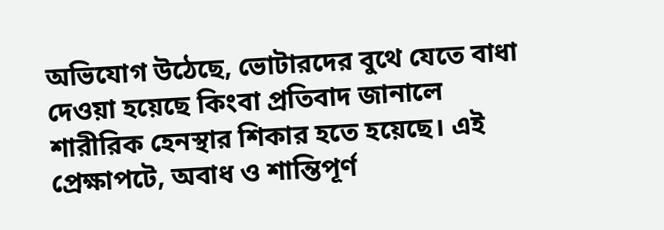অভিযোগ উঠেছে, ভোটারদের বুথে যেতে বাধা দেওয়া হয়েছে কিংবা প্রতিবাদ জানালে শারীরিক হেনস্থার শিকার হতে হয়েছে। এই প্রেক্ষাপটে, অবাধ ও শান্তিপূর্ণ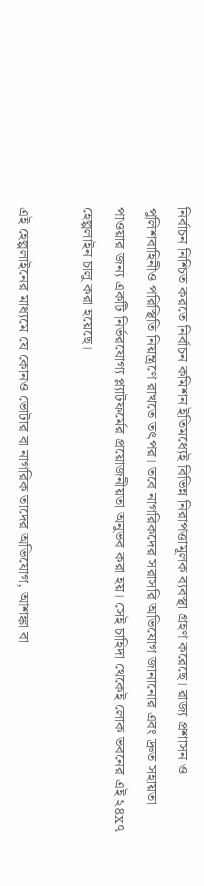নির্বাচন নিশ্চিত করতে নির্বাচন কমিশন ইতিমধ্যেই বিভিন্ন নিরাপত্তামূলক ব্যবস্থা গ্রহণ করেছে। রাজ্য প্রশাসন ও পুলিশবাহিনীও পরিস্থিতি নিয়ন্ত্রণে রাখতে তৎপর। তবে নাগরিকদের সরাসরি অভিযোগ জানানোর এবং দ্রুত সহায়তা পাওয়ার জন্য একটি নির্ভরযোগ্য প্ল্যাটফর্মের প্রয়োজনীয়তা অনুভব করা হয়। সেই চাহিদা থেকেই লোক ভবনের এই ২৪x৭ হেল্পলাইন চালু করা হয়েছে।

এই হেল্পলাইনের মাধ্যমে যে কোনও ভোটার বা নাগরিক তাদের অভিযোগ, আশঙ্কা বা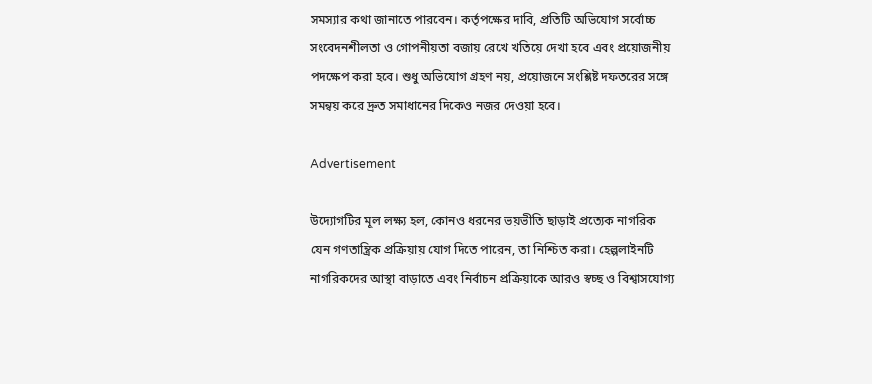সমস্যার কথা জানাতে পারবেন। কর্তৃপক্ষের দাবি, প্রতিটি অভিযোগ সর্বোচ্চ সংবেদনশীলতা ও গোপনীয়তা বজায় রেখে খতিয়ে দেখা হবে এবং প্রয়োজনীয় পদক্ষেপ করা হবে। শুধু অভিযোগ গ্রহণ নয়, প্রয়োজনে সংশ্লিষ্ট দফতরের সঙ্গে সমন্বয় করে দ্রুত সমাধানের দিকেও নজর দেওয়া হবে।

Advertisement

উদ্যোগটির মূল লক্ষ্য হল, কোনও ধরনের ভয়ভীতি ছাড়াই প্রত্যেক নাগরিক যেন গণতান্ত্রিক প্রক্রিয়ায় যোগ দিতে পারেন, তা নিশ্চিত করা। হেল্পলাইনটি নাগরিকদের আস্থা বাড়াতে এবং নির্বাচন প্রক্রিয়াকে আরও স্বচ্ছ ও বিশ্বাসযোগ্য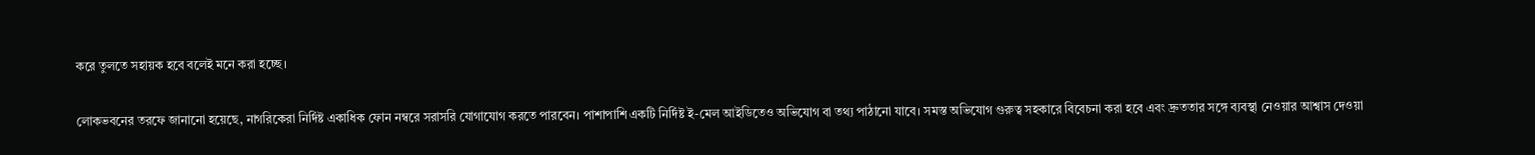করে তুলতে সহায়ক হবে বলেই মনে করা হচ্ছে।

লোকভবনের তরফে জানানো হয়েছে, নাগরিকেরা নির্দিষ্ট একাধিক ফোন নম্বরে সরাসরি যোগাযোগ করতে পারবেন। পাশাপাশি একটি নির্দিষ্ট ই-মেল আইডিতেও অভিযোগ বা তথ্য পাঠানো যাবে। সমস্ত অভিযোগ গুরুত্ব সহকারে বিবেচনা করা হবে এবং দ্রুততার সঙ্গে ব্যবস্থা নেওয়ার আশ্বাস দেওয়া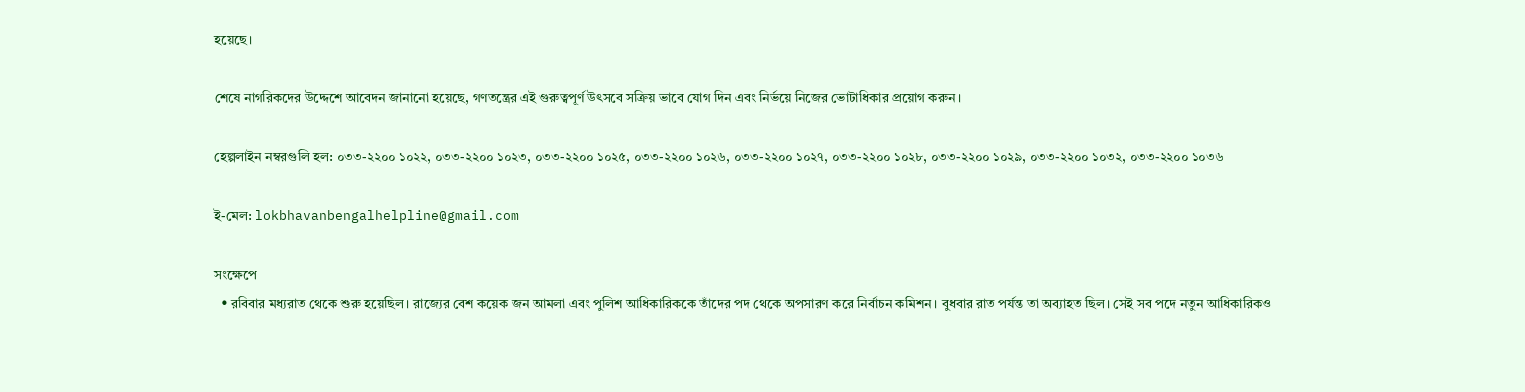হয়েছে।

শেষে নাগরিকদের উদ্দেশে আবেদন জানানো হয়েছে, গণতন্ত্রের এই গুরুত্বপূর্ণ উৎসবে সক্রিয় ভাবে যোগ দিন এবং নির্ভয়ে নিজের ভোটাধিকার প্রয়োগ করুন।

হেল্পলাইন নম্বরগুলি হল: ০৩৩-২২০০ ১০২২, ০৩৩-২২০০ ১০২৩, ০৩৩-২২০০ ১০২৫, ০৩৩-২২০০ ১০২৬, ০৩৩-২২০০ ১০২৭, ০৩৩-২২০০ ১০২৮, ০৩৩-২২০০ ১০২৯, ০৩৩-২২০০ ১০৩২, ০৩৩-২২০০ ১০৩৬

ই-মেল: lokbhavanbengalhelpline@gmail.com

সংক্ষেপে
  • রবিবার মধ্যরাত থেকে শুরু হয়েছিল। রাজ্যের বেশ কয়েক জন আমলা এবং পুলিশ আধিকারিককে তাঁদের পদ থেকে অপসারণ করে নির্বাচন কমিশন। বুধবার রাত পর্যন্ত তা অব্যাহত ছিল। সেই সব পদে নতুন আধিকারিকও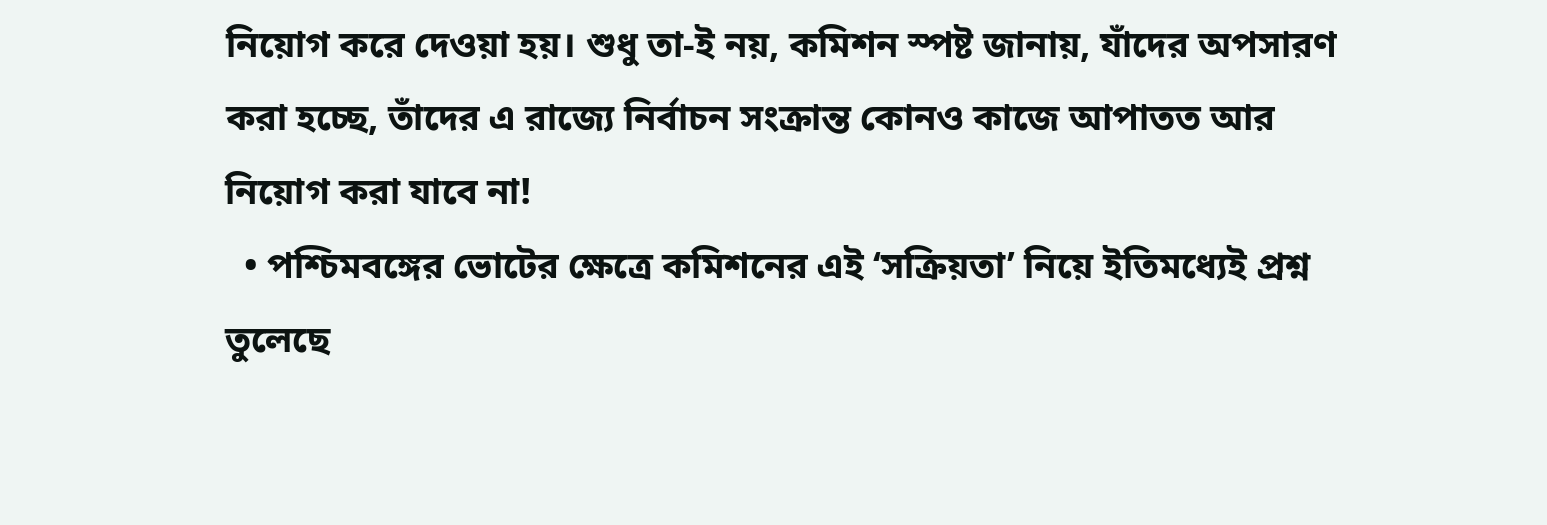নিয়োগ করে দেওয়া হয়। শুধু তা-ই নয়, কমিশন স্পষ্ট জানায়, যাঁদের অপসারণ করা হচ্ছে, তাঁদের এ রাজ্যে নির্বাচন সংক্রান্ত কোনও কাজে আপাতত আর নিয়োগ করা যাবে না!
  • পশ্চিমবঙ্গের ভোটের ক্ষেত্রে কমিশনের এই ‘সক্রিয়তা’ নিয়ে ইতিমধ্যেই প্রশ্ন তুলেছে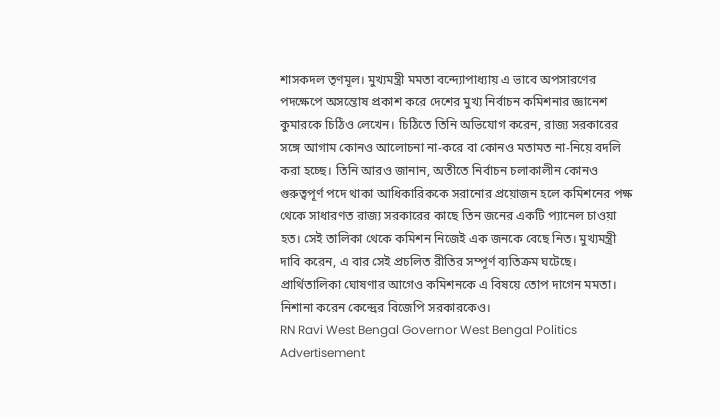শাসকদল তৃণমূল। মুখ্যমন্ত্রী মমতা বন্দ্যোপাধ্যায় এ ভাবে অপসারণের পদক্ষেপে অসন্তোষ প্রকাশ করে দেশের মুখ্য নির্বাচন কমিশনার জ্ঞানেশ কুমারকে চিঠিও লেখেন। চিঠিতে তিনি অভিযোগ করেন, রাজ্য সরকারের সঙ্গে আগাম কোনও আলোচনা না-করে বা কোনও মতামত না-নিয়ে বদলি করা হচ্ছে। তিনি আরও জানান, অতীতে নির্বাচন চলাকালীন কোনও গুরুত্বপূর্ণ পদে থাকা আধিকারিককে সরানোর প্রয়োজন হলে কমিশনের পক্ষ থেকে সাধারণত রাজ্য সরকারের কাছে তিন জনের একটি প্যানেল চাওয়া হত। সেই তালিকা থেকে কমিশন নিজেই এক জনকে বেছে নিত। মুখ্যমন্ত্রী দাবি করেন, এ বার সেই প্রচলিত রীতির সম্পূর্ণ ব্যতিক্রম ঘটেছে। প্রার্থিতালিকা ঘোষণার আগেও কমিশনকে এ বিষয়ে তোপ দাগেন মমতা। নিশানা করেন কেন্দ্রের বিজেপি সরকারকেও।
RN Ravi West Bengal Governor West Bengal Politics
Advertisement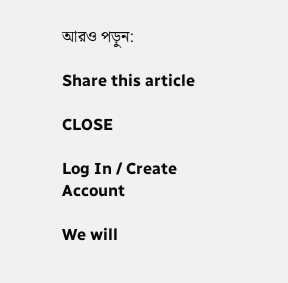আরও পড়ুন:

Share this article

CLOSE

Log In / Create Account

We will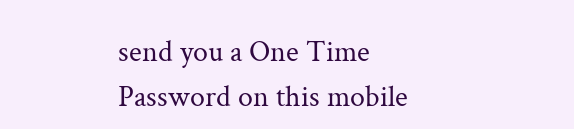send you a One Time Password on this mobile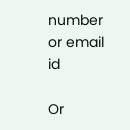number or email id

Or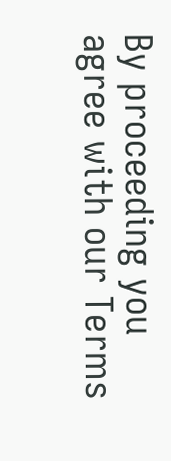By proceeding you agree with our Terms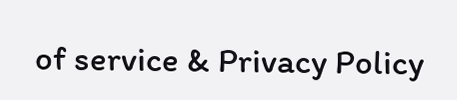of service & Privacy Policy